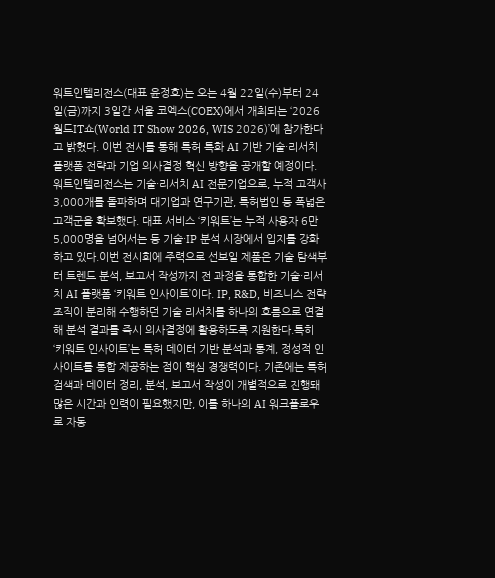워트인텔리전스(대표 윤정호)는 오는 4월 22일(수)부터 24일(금)까지 3일간 서울 코엑스(COEX)에서 개최되는 ‘2026 월드IT쇼(World IT Show 2026, WIS 2026)’에 참가한다고 밝혔다. 이번 전시를 통해 특허 특화 AI 기반 기술·리서치 플랫폼 전략과 기업 의사결정 혁신 방향을 공개할 예정이다.
워트인텔리전스는 기술·리서치 AI 전문기업으로, 누적 고객사 3,000개를 돌파하며 대기업과 연구기관, 특허법인 등 폭넓은 고객군을 확보했다. 대표 서비스 ‘키워트’는 누적 사용자 6만 5,000명을 넘어서는 등 기술·IP 분석 시장에서 입지를 강화하고 있다.이번 전시회에 주력으로 선보일 제품은 기술 탐색부터 트렌드 분석, 보고서 작성까지 전 과정을 통합한 기술·리서치 AI 플랫폼 ‘키워트 인사이트’이다. IP, R&D, 비즈니스 전략 조직이 분리해 수행하던 기술 리서치를 하나의 흐름으로 연결해 분석 결과를 즉시 의사결정에 활용하도록 지원한다.특히 ‘키워트 인사이트’는 특허 데이터 기반 분석과 통계, 정성적 인사이트를 통합 제공하는 점이 핵심 경쟁력이다. 기존에는 특허 검색과 데이터 정리, 분석, 보고서 작성이 개별적으로 진행돼 많은 시간과 인력이 필요했지만, 이를 하나의 AI 워크플로우로 자동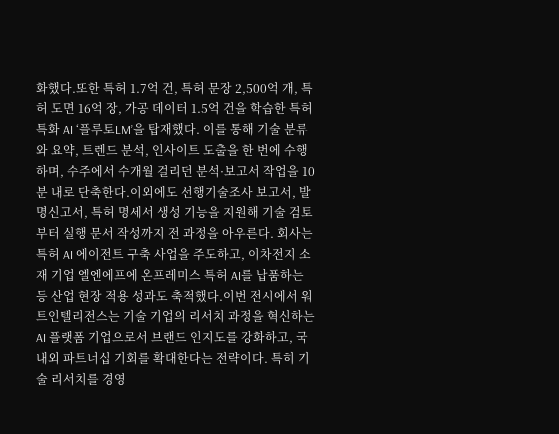화했다.또한 특허 1.7억 건, 특허 문장 2,500억 개, 특허 도면 16억 장, 가공 데이터 1.5억 건을 학습한 특허 특화 AI ‘플루토LM’을 탑재했다. 이를 통해 기술 분류와 요약, 트렌드 분석, 인사이트 도출을 한 번에 수행하며, 수주에서 수개월 걸리던 분석·보고서 작업을 10분 내로 단축한다.이외에도 선행기술조사 보고서, 발명신고서, 특허 명세서 생성 기능을 지원해 기술 검토부터 실행 문서 작성까지 전 과정을 아우른다. 회사는 특허 AI 에이전트 구축 사업을 주도하고, 이차전지 소재 기업 엘엔에프에 온프레미스 특허 AI를 납품하는 등 산업 현장 적용 성과도 축적했다.이번 전시에서 워트인텔리전스는 기술 기업의 리서치 과정을 혁신하는 AI 플랫폼 기업으로서 브랜드 인지도를 강화하고, 국내외 파트너십 기회를 확대한다는 전략이다. 특히 기술 리서치를 경영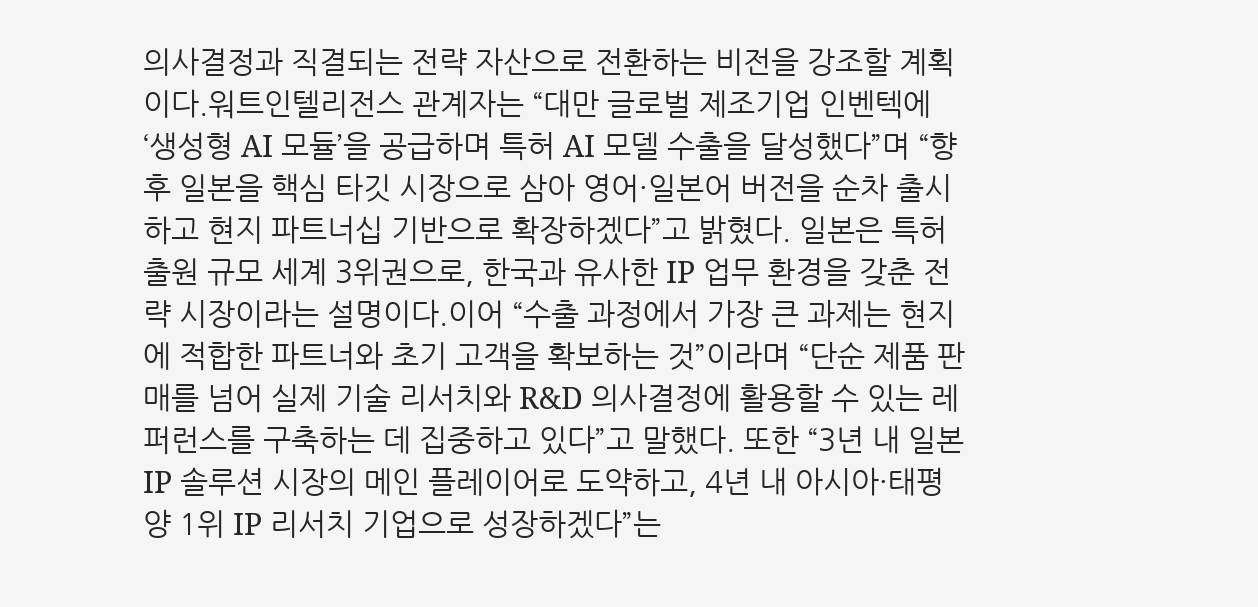의사결정과 직결되는 전략 자산으로 전환하는 비전을 강조할 계획이다.워트인텔리전스 관계자는 “대만 글로벌 제조기업 인벤텍에 ‘생성형 AI 모듈’을 공급하며 특허 AI 모델 수출을 달성했다”며 “향후 일본을 핵심 타깃 시장으로 삼아 영어·일본어 버전을 순차 출시하고 현지 파트너십 기반으로 확장하겠다”고 밝혔다. 일본은 특허 출원 규모 세계 3위권으로, 한국과 유사한 IP 업무 환경을 갖춘 전략 시장이라는 설명이다.이어 “수출 과정에서 가장 큰 과제는 현지에 적합한 파트너와 초기 고객을 확보하는 것”이라며 “단순 제품 판매를 넘어 실제 기술 리서치와 R&D 의사결정에 활용할 수 있는 레퍼런스를 구축하는 데 집중하고 있다”고 말했다. 또한 “3년 내 일본 IP 솔루션 시장의 메인 플레이어로 도약하고, 4년 내 아시아·태평양 1위 IP 리서치 기업으로 성장하겠다”는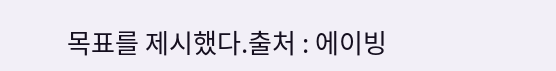목표를 제시했다.출처 : 에이빙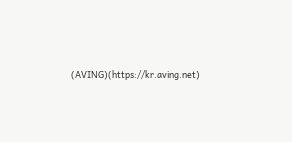(AVING)(https://kr.aving.net)